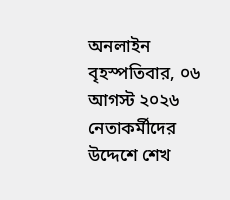অনলাইন বৃহস্পতিবার, ০৬ আগস্ট ২০২৬
নেতাকর্মীদের উদ্দেশে শেখ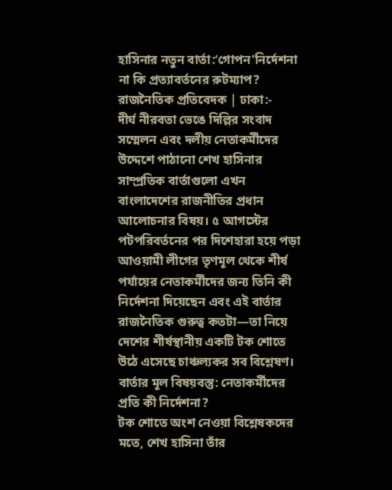হাসিনার নতুন বার্তা:‘গোপন’নির্দেশনা না কি প্রত্যাবর্তনের রুটম্যাপ?
রাজনৈতিক প্রতিবেদক | ঢাকা:-
দীর্ঘ নীরবতা ভেঙে দিল্লির সংবাদ সম্মেলন এবং দলীয় নেতাকর্মীদের উদ্দেশে পাঠানো শেখ হাসিনার সাম্প্রতিক বার্তাগুলো এখন বাংলাদেশের রাজনীতির প্রধান আলোচনার বিষয়। ৫ আগস্টের পটপরিবর্তনের পর দিশেহারা হয়ে পড়া আওয়ামী লীগের তৃণমূল থেকে শীর্ষ পর্যায়ের নেতাকর্মীদের জন্য তিনি কী নির্দেশনা দিয়েছেন এবং এই বার্তার রাজনৈতিক গুরুত্ব কতটা—তা নিয়ে দেশের শীর্ষস্থানীয় একটি টক শোতে উঠে এসেছে চাঞ্চল্যকর সব বিশ্লেষণ।
বার্তার মূল বিষয়বস্তু: নেতাকর্মীদের প্রতি কী নির্দেশনা?
টক শোতে অংশ নেওয়া বিশ্লেষকদের মতে, শেখ হাসিনা তাঁর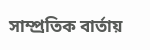সাম্প্রতিক বার্তায়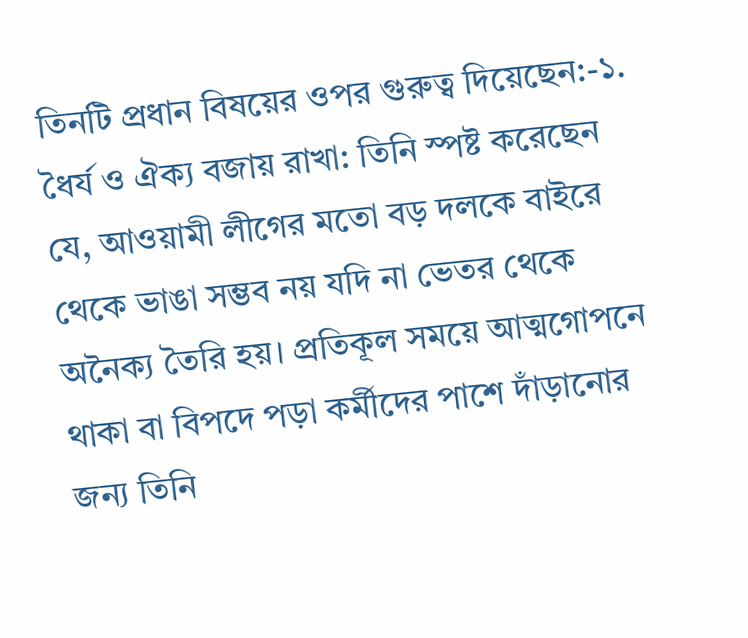তিনটি প্রধান বিষয়ের ওপর গুরুত্ব দিয়েছেন:-১. ধৈর্য ও ঐক্য বজায় রাখা: তিনি স্পষ্ট করেছেন যে, আওয়ামী লীগের মতো বড় দলকে বাইরে থেকে ভাঙা সম্ভব নয় যদি না ভেতর থেকে অনৈক্য তৈরি হয়। প্রতিকূল সময়ে আত্মগোপনে থাকা বা বিপদে পড়া কর্মীদের পাশে দাঁড়ানোর জন্য তিনি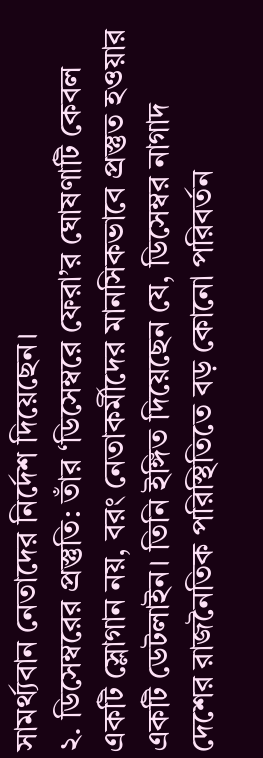সামর্থ্যবান নেতাদের নির্দেশ দিয়েছেন।
২. ডিসেম্বরের প্রস্তুতি: তাঁর ‘ডিসেম্বরে ফেরা’র ঘোষণাটি কেবল একটি স্লোগান নয়, বরং নেতাকর্মীদের মানসিকভাবে প্রস্তুত হওয়ার একটি ডেটলাইন। তিনি ইঙ্গিত দিয়েছেন যে, ডিসেম্বর নাগাদ দেশের রাজনৈতিক পরিস্থিতিতে বড় কোনো পরিবর্তন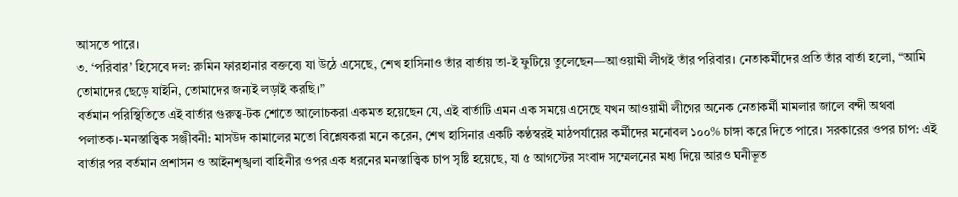আসতে পারে।
৩. ‘পরিবার’ হিসেবে দল: রুমিন ফারহানার বক্তব্যে যা উঠে এসেছে, শেখ হাসিনাও তাঁর বার্তায় তা-ই ফুটিয়ে তুলেছেন—আওয়ামী লীগই তাঁর পরিবার। নেতাকর্মীদের প্রতি তাঁর বার্তা হলো, “আমি তোমাদের ছেড়ে যাইনি, তোমাদের জন্যই লড়াই করছি।”
বর্তমান পরিস্থিতিতে এই বার্তার গুরুত্ব-টক শোতে আলোচকরা একমত হয়েছেন যে, এই বার্তাটি এমন এক সময়ে এসেছে যখন আওয়ামী লীগের অনেক নেতাকর্মী মামলার জালে বন্দী অথবা পলাতক।-মনস্তাত্ত্বিক সঞ্জীবনী: মাসউদ কামালের মতো বিশ্লেষকরা মনে করেন, শেখ হাসিনার একটি কণ্ঠস্বরই মাঠপর্যায়ের কর্মীদের মনোবল ১০০% চাঙ্গা করে দিতে পারে। সরকারের ওপর চাপ: এই বার্তার পর বর্তমান প্রশাসন ও আইনশৃঙ্খলা বাহিনীর ওপর এক ধরনের মনস্তাত্ত্বিক চাপ সৃষ্টি হয়েছে, যা ৫ আগস্টের সংবাদ সম্মেলনের মধ্য দিয়ে আরও ঘনীভূত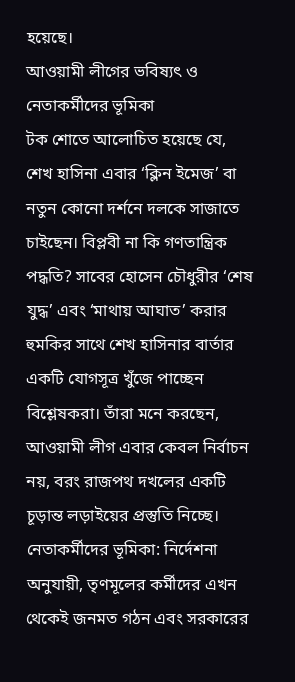হয়েছে।
আওয়ামী লীগের ভবিষ্যৎ ও নেতাকর্মীদের ভূমিকা
টক শোতে আলোচিত হয়েছে যে, শেখ হাসিনা এবার ‘ক্লিন ইমেজ’ বা নতুন কোনো দর্শনে দলকে সাজাতে চাইছেন। বিপ্লবী না কি গণতান্ত্রিক পদ্ধতি? সাবের হোসেন চৌধুরীর ‘শেষ যুদ্ধ’ এবং ‘মাথায় আঘাত’ করার হুমকির সাথে শেখ হাসিনার বার্তার একটি যোগসূত্র খুঁজে পাচ্ছেন বিশ্লেষকরা। তাঁরা মনে করছেন, আওয়ামী লীগ এবার কেবল নির্বাচন নয়, বরং রাজপথ দখলের একটি চূড়ান্ত লড়াইয়ের প্রস্তুতি নিচ্ছে। নেতাকর্মীদের ভূমিকা: নির্দেশনা অনুযায়ী, তৃণমূলের কর্মীদের এখন থেকেই জনমত গঠন এবং সরকারের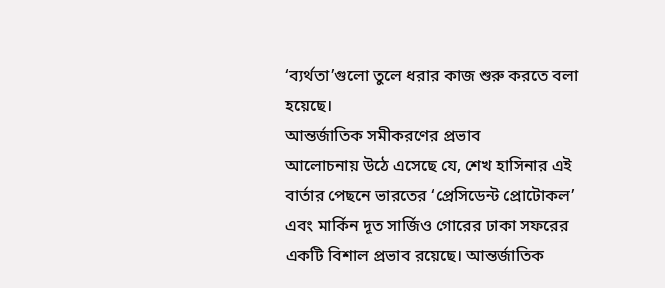‘ব্যর্থতা’গুলো তুলে ধরার কাজ শুরু করতে বলা হয়েছে।
আন্তর্জাতিক সমীকরণের প্রভাব
আলোচনায় উঠে এসেছে যে, শেখ হাসিনার এই বার্তার পেছনে ভারতের ‘প্রেসিডেন্ট প্রোটোকল’ এবং মার্কিন দূত সার্জিও গোরের ঢাকা সফরের একটি বিশাল প্রভাব রয়েছে। আন্তর্জাতিক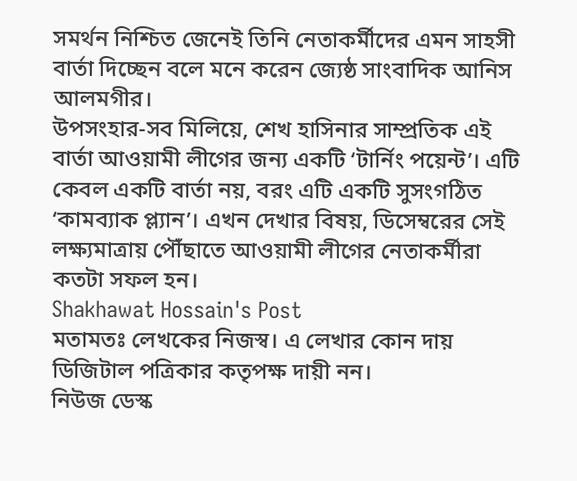সমর্থন নিশ্চিত জেনেই তিনি নেতাকর্মীদের এমন সাহসী বার্তা দিচ্ছেন বলে মনে করেন জ্যেষ্ঠ সাংবাদিক আনিস আলমগীর।
উপসংহার-সব মিলিয়ে, শেখ হাসিনার সাম্প্রতিক এই বার্তা আওয়ামী লীগের জন্য একটি ‘টার্নিং পয়েন্ট’। এটি
কেবল একটি বার্তা নয়, বরং এটি একটি সুসংগঠিত ‘কামব্যাক প্ল্যান’। এখন দেখার বিষয়, ডিসেম্বরের সেই
লক্ষ্যমাত্রায় পৌঁছাতে আওয়ামী লীগের নেতাকর্মীরা কতটা সফল হন।
Shakhawat Hossain's Post
মতামতঃ লেখকের নিজস্ব। এ লেখার কোন দায় ডিজিটাল পত্রিকার কতৃপক্ষ দায়ী নন।
নিউজ ডেস্ক